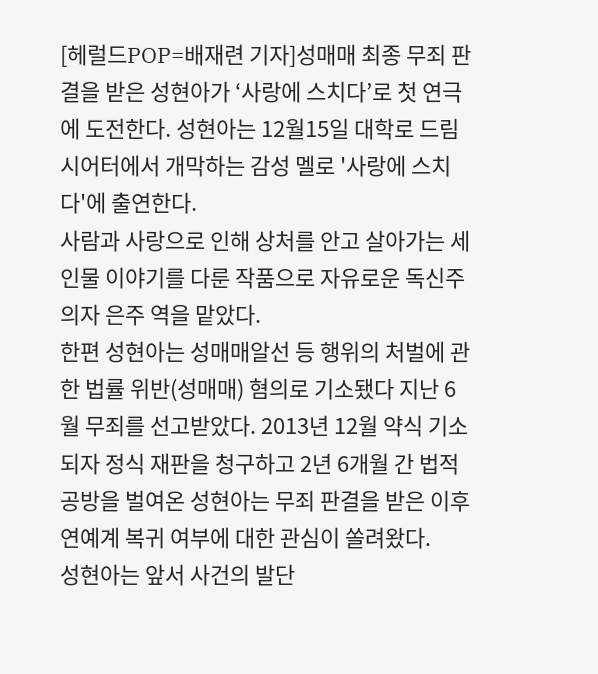[헤럴드POP=배재련 기자]성매매 최종 무죄 판결을 받은 성현아가 ‘사랑에 스치다’로 첫 연극에 도전한다. 성현아는 12월15일 대학로 드림시어터에서 개막하는 감성 멜로 '사랑에 스치다'에 출연한다.
사람과 사랑으로 인해 상처를 안고 살아가는 세 인물 이야기를 다룬 작품으로 자유로운 독신주의자 은주 역을 맡았다.
한편 성현아는 성매매알선 등 행위의 처벌에 관한 법률 위반(성매매) 혐의로 기소됐다 지난 6월 무죄를 선고받았다. 2013년 12월 약식 기소되자 정식 재판을 청구하고 2년 6개월 간 법적 공방을 벌여온 성현아는 무죄 판결을 받은 이후 연예계 복귀 여부에 대한 관심이 쏠려왔다.
성현아는 앞서 사건의 발단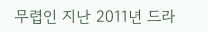무렵인 지난 2011년 드라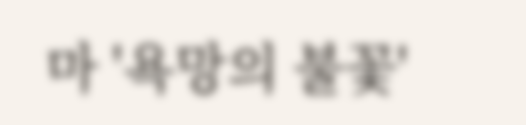마 '욕망의 불꽃'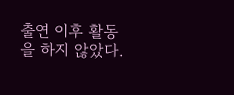출연 이후 활동을 하지 않았다.